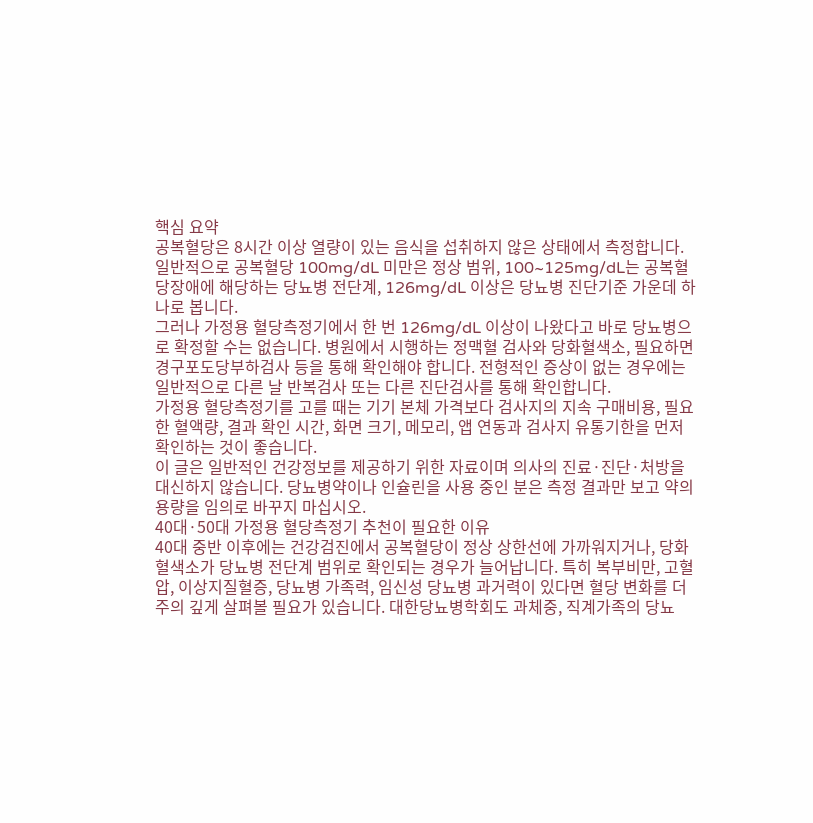핵심 요약
공복혈당은 8시간 이상 열량이 있는 음식을 섭취하지 않은 상태에서 측정합니다. 일반적으로 공복혈당 100mg/dL 미만은 정상 범위, 100~125mg/dL는 공복혈당장애에 해당하는 당뇨병 전단계, 126mg/dL 이상은 당뇨병 진단기준 가운데 하나로 봅니다.
그러나 가정용 혈당측정기에서 한 번 126mg/dL 이상이 나왔다고 바로 당뇨병으로 확정할 수는 없습니다. 병원에서 시행하는 정맥혈 검사와 당화혈색소, 필요하면 경구포도당부하검사 등을 통해 확인해야 합니다. 전형적인 증상이 없는 경우에는 일반적으로 다른 날 반복검사 또는 다른 진단검사를 통해 확인합니다.
가정용 혈당측정기를 고를 때는 기기 본체 가격보다 검사지의 지속 구매비용, 필요한 혈액량, 결과 확인 시간, 화면 크기, 메모리, 앱 연동과 검사지 유통기한을 먼저 확인하는 것이 좋습니다.
이 글은 일반적인 건강정보를 제공하기 위한 자료이며 의사의 진료·진단·처방을 대신하지 않습니다. 당뇨병약이나 인슐린을 사용 중인 분은 측정 결과만 보고 약의 용량을 임의로 바꾸지 마십시오.
40대·50대 가정용 혈당측정기 추천이 필요한 이유
40대 중반 이후에는 건강검진에서 공복혈당이 정상 상한선에 가까워지거나, 당화혈색소가 당뇨병 전단계 범위로 확인되는 경우가 늘어납니다. 특히 복부비만, 고혈압, 이상지질혈증, 당뇨병 가족력, 임신성 당뇨병 과거력이 있다면 혈당 변화를 더 주의 깊게 살펴볼 필요가 있습니다. 대한당뇨병학회도 과체중, 직계가족의 당뇨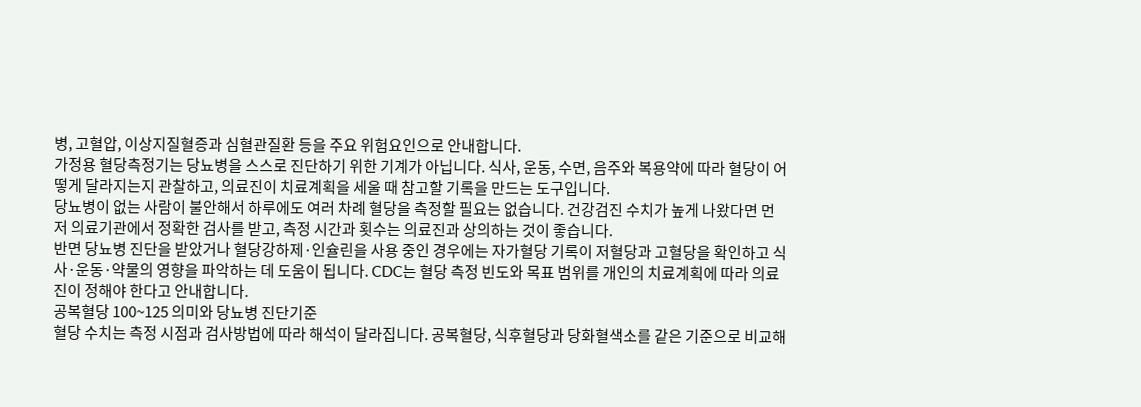병, 고혈압, 이상지질혈증과 심혈관질환 등을 주요 위험요인으로 안내합니다.
가정용 혈당측정기는 당뇨병을 스스로 진단하기 위한 기계가 아닙니다. 식사, 운동, 수면, 음주와 복용약에 따라 혈당이 어떻게 달라지는지 관찰하고, 의료진이 치료계획을 세울 때 참고할 기록을 만드는 도구입니다.
당뇨병이 없는 사람이 불안해서 하루에도 여러 차례 혈당을 측정할 필요는 없습니다. 건강검진 수치가 높게 나왔다면 먼저 의료기관에서 정확한 검사를 받고, 측정 시간과 횟수는 의료진과 상의하는 것이 좋습니다.
반면 당뇨병 진단을 받았거나 혈당강하제·인슐린을 사용 중인 경우에는 자가혈당 기록이 저혈당과 고혈당을 확인하고 식사·운동·약물의 영향을 파악하는 데 도움이 됩니다. CDC는 혈당 측정 빈도와 목표 범위를 개인의 치료계획에 따라 의료진이 정해야 한다고 안내합니다.
공복혈당 100~125 의미와 당뇨병 진단기준
혈당 수치는 측정 시점과 검사방법에 따라 해석이 달라집니다. 공복혈당, 식후혈당과 당화혈색소를 같은 기준으로 비교해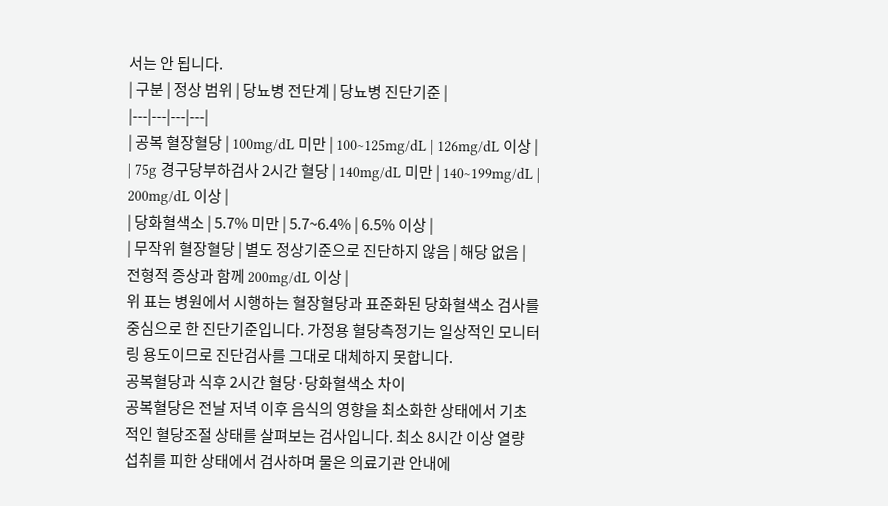서는 안 됩니다.
| 구분 | 정상 범위 | 당뇨병 전단계 | 당뇨병 진단기준 |
|---|---|---|---|
| 공복 혈장혈당 | 100mg/dL 미만 | 100~125mg/dL | 126mg/dL 이상 |
| 75g 경구당부하검사 2시간 혈당 | 140mg/dL 미만 | 140~199mg/dL | 200mg/dL 이상 |
| 당화혈색소 | 5.7% 미만 | 5.7~6.4% | 6.5% 이상 |
| 무작위 혈장혈당 | 별도 정상기준으로 진단하지 않음 | 해당 없음 | 전형적 증상과 함께 200mg/dL 이상 |
위 표는 병원에서 시행하는 혈장혈당과 표준화된 당화혈색소 검사를 중심으로 한 진단기준입니다. 가정용 혈당측정기는 일상적인 모니터링 용도이므로 진단검사를 그대로 대체하지 못합니다.
공복혈당과 식후 2시간 혈당·당화혈색소 차이
공복혈당은 전날 저녁 이후 음식의 영향을 최소화한 상태에서 기초적인 혈당조절 상태를 살펴보는 검사입니다. 최소 8시간 이상 열량 섭취를 피한 상태에서 검사하며 물은 의료기관 안내에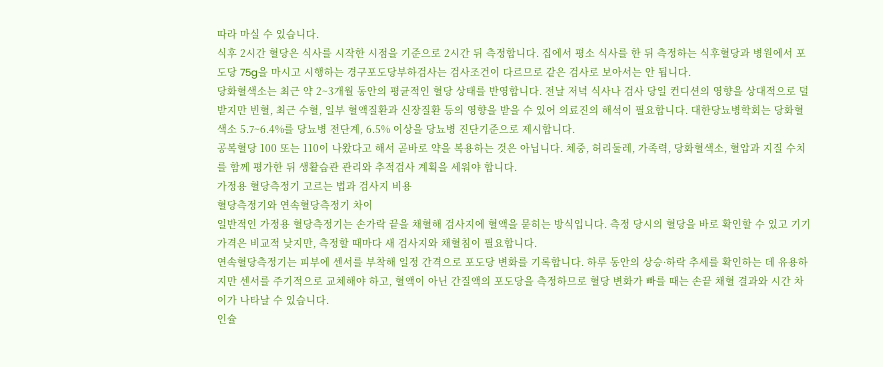따라 마실 수 있습니다.
식후 2시간 혈당은 식사를 시작한 시점을 기준으로 2시간 뒤 측정합니다. 집에서 평소 식사를 한 뒤 측정하는 식후혈당과 병원에서 포도당 75g을 마시고 시행하는 경구포도당부하검사는 검사조건이 다르므로 같은 검사로 보아서는 안 됩니다.
당화혈색소는 최근 약 2~3개월 동안의 평균적인 혈당 상태를 반영합니다. 전날 저녁 식사나 검사 당일 컨디션의 영향을 상대적으로 덜 받지만 빈혈, 최근 수혈, 일부 혈액질환과 신장질환 등의 영향을 받을 수 있어 의료진의 해석이 필요합니다. 대한당뇨병학회는 당화혈색소 5.7~6.4%를 당뇨병 전단계, 6.5% 이상을 당뇨병 진단기준으로 제시합니다.
공복혈당 100 또는 110이 나왔다고 해서 곧바로 약을 복용하는 것은 아닙니다. 체중, 허리둘레, 가족력, 당화혈색소, 혈압과 지질 수치를 함께 평가한 뒤 생활습관 관리와 추적검사 계획을 세워야 합니다.
가정용 혈당측정기 고르는 법과 검사지 비용
혈당측정기와 연속혈당측정기 차이
일반적인 가정용 혈당측정기는 손가락 끝을 채혈해 검사지에 혈액을 묻히는 방식입니다. 측정 당시의 혈당을 바로 확인할 수 있고 기기 가격은 비교적 낮지만, 측정할 때마다 새 검사지와 채혈침이 필요합니다.
연속혈당측정기는 피부에 센서를 부착해 일정 간격으로 포도당 변화를 기록합니다. 하루 동안의 상승·하락 추세를 확인하는 데 유용하지만 센서를 주기적으로 교체해야 하고, 혈액이 아닌 간질액의 포도당을 측정하므로 혈당 변화가 빠를 때는 손끝 채혈 결과와 시간 차이가 나타날 수 있습니다.
인슐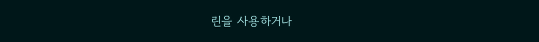린을 사용하거나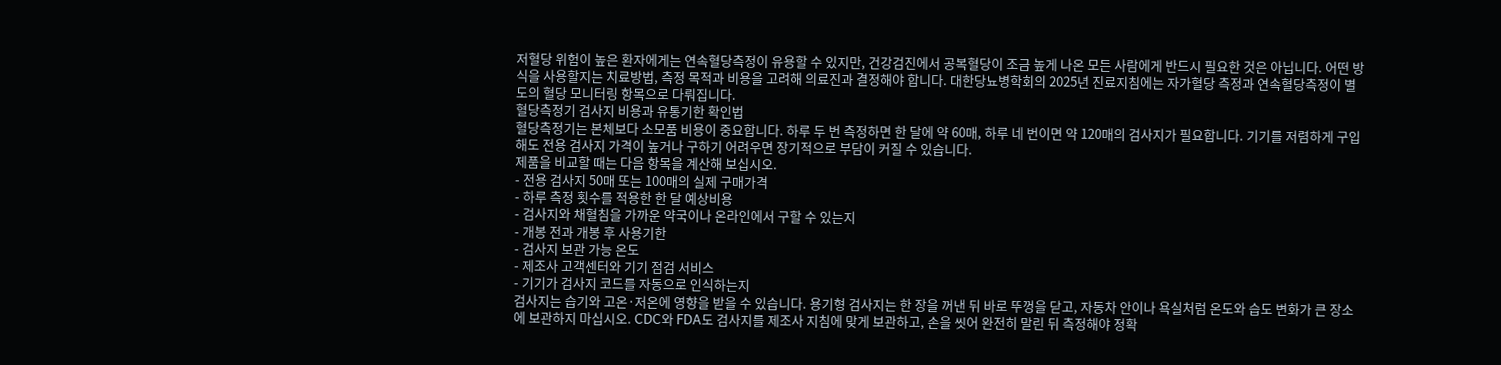저혈당 위험이 높은 환자에게는 연속혈당측정이 유용할 수 있지만, 건강검진에서 공복혈당이 조금 높게 나온 모든 사람에게 반드시 필요한 것은 아닙니다. 어떤 방식을 사용할지는 치료방법, 측정 목적과 비용을 고려해 의료진과 결정해야 합니다. 대한당뇨병학회의 2025년 진료지침에는 자가혈당 측정과 연속혈당측정이 별도의 혈당 모니터링 항목으로 다뤄집니다.
혈당측정기 검사지 비용과 유통기한 확인법
혈당측정기는 본체보다 소모품 비용이 중요합니다. 하루 두 번 측정하면 한 달에 약 60매, 하루 네 번이면 약 120매의 검사지가 필요합니다. 기기를 저렴하게 구입해도 전용 검사지 가격이 높거나 구하기 어려우면 장기적으로 부담이 커질 수 있습니다.
제품을 비교할 때는 다음 항목을 계산해 보십시오.
- 전용 검사지 50매 또는 100매의 실제 구매가격
- 하루 측정 횟수를 적용한 한 달 예상비용
- 검사지와 채혈침을 가까운 약국이나 온라인에서 구할 수 있는지
- 개봉 전과 개봉 후 사용기한
- 검사지 보관 가능 온도
- 제조사 고객센터와 기기 점검 서비스
- 기기가 검사지 코드를 자동으로 인식하는지
검사지는 습기와 고온·저온에 영향을 받을 수 있습니다. 용기형 검사지는 한 장을 꺼낸 뒤 바로 뚜껑을 닫고, 자동차 안이나 욕실처럼 온도와 습도 변화가 큰 장소에 보관하지 마십시오. CDC와 FDA도 검사지를 제조사 지침에 맞게 보관하고, 손을 씻어 완전히 말린 뒤 측정해야 정확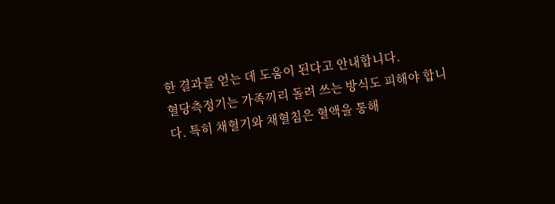한 결과를 얻는 데 도움이 된다고 안내합니다.
혈당측정기는 가족끼리 돌려 쓰는 방식도 피해야 합니다. 특히 채혈기와 채혈침은 혈액을 통해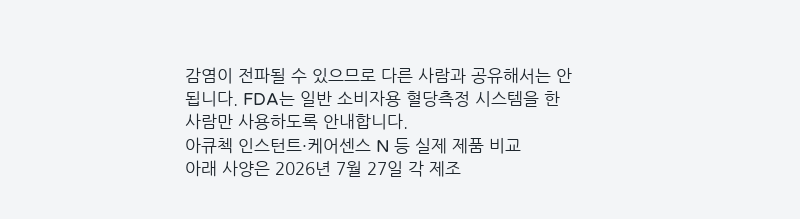감염이 전파될 수 있으므로 다른 사람과 공유해서는 안 됩니다. FDA는 일반 소비자용 혈당측정 시스템을 한 사람만 사용하도록 안내합니다.
아큐첵 인스턴트·케어센스 N 등 실제 제품 비교
아래 사양은 2026년 7월 27일 각 제조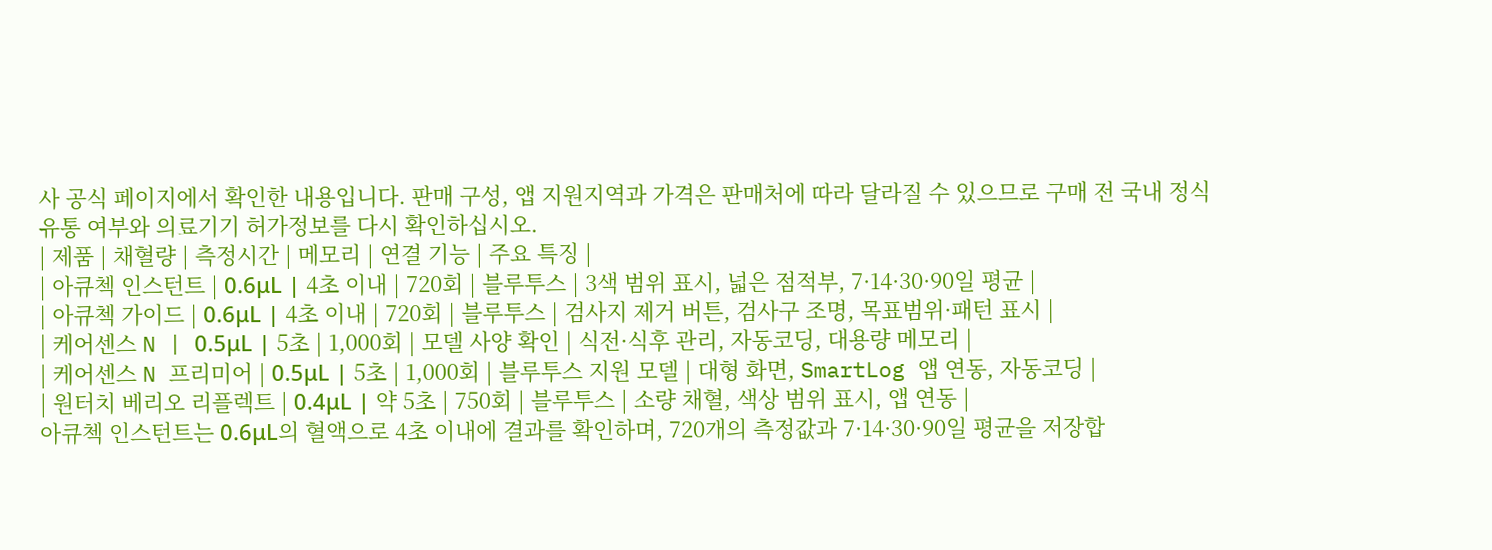사 공식 페이지에서 확인한 내용입니다. 판매 구성, 앱 지원지역과 가격은 판매처에 따라 달라질 수 있으므로 구매 전 국내 정식 유통 여부와 의료기기 허가정보를 다시 확인하십시오.
| 제품 | 채혈량 | 측정시간 | 메모리 | 연결 기능 | 주요 특징 |
| 아큐첵 인스턴트 | 0.6μL | 4초 이내 | 720회 | 블루투스 | 3색 범위 표시, 넓은 점적부, 7·14·30·90일 평균 |
| 아큐첵 가이드 | 0.6μL | 4초 이내 | 720회 | 블루투스 | 검사지 제거 버튼, 검사구 조명, 목표범위·패턴 표시 |
| 케어센스 N | 0.5μL | 5초 | 1,000회 | 모델 사양 확인 | 식전·식후 관리, 자동코딩, 대용량 메모리 |
| 케어센스 N 프리미어 | 0.5μL | 5초 | 1,000회 | 블루투스 지원 모델 | 대형 화면, SmartLog 앱 연동, 자동코딩 |
| 원터치 베리오 리플렉트 | 0.4μL | 약 5초 | 750회 | 블루투스 | 소량 채혈, 색상 범위 표시, 앱 연동 |
아큐첵 인스턴트는 0.6μL의 혈액으로 4초 이내에 결과를 확인하며, 720개의 측정값과 7·14·30·90일 평균을 저장합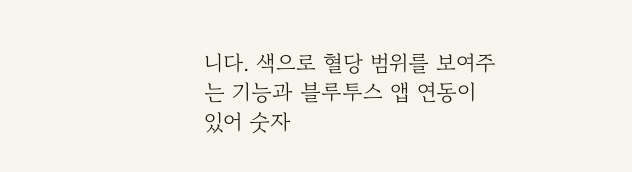니다. 색으로 혈당 범위를 보여주는 기능과 블루투스 앱 연동이 있어 숫자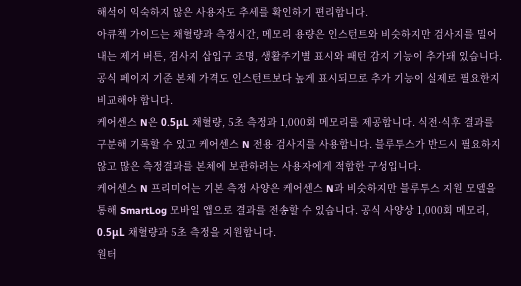해석이 익숙하지 않은 사용자도 추세를 확인하기 편리합니다.
아큐첵 가이드는 채혈량과 측정시간, 메모리 용량은 인스턴트와 비슷하지만 검사지를 밀어내는 제거 버튼, 검사지 삽입구 조명, 생활주기별 표시와 패턴 감지 기능이 추가돼 있습니다. 공식 페이지 기준 본체 가격도 인스턴트보다 높게 표시되므로 추가 기능이 실제로 필요한지 비교해야 합니다.
케어센스 N은 0.5μL 채혈량, 5초 측정과 1,000회 메모리를 제공합니다. 식전·식후 결과를 구분해 기록할 수 있고 케어센스 N 전용 검사지를 사용합니다. 블루투스가 반드시 필요하지 않고 많은 측정결과를 본체에 보관하려는 사용자에게 적합한 구성입니다.
케어센스 N 프리미어는 기본 측정 사양은 케어센스 N과 비슷하지만 블루투스 지원 모델을 통해 SmartLog 모바일 앱으로 결과를 전송할 수 있습니다. 공식 사양상 1,000회 메모리, 0.5μL 채혈량과 5초 측정을 지원합니다.
원터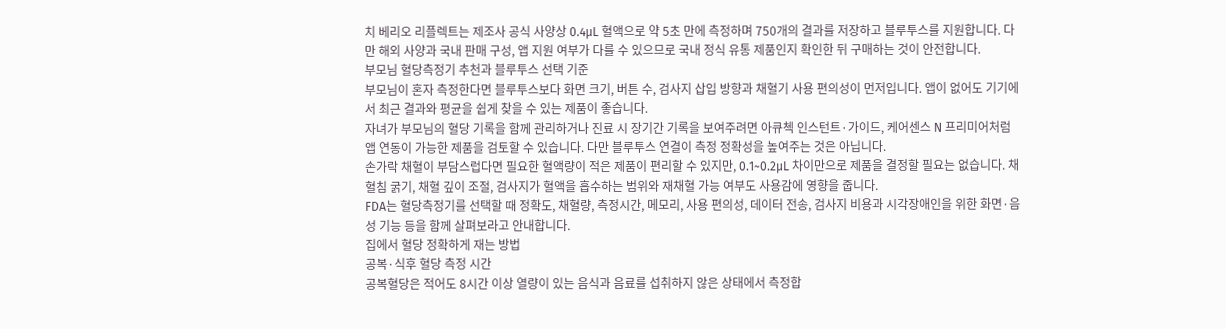치 베리오 리플렉트는 제조사 공식 사양상 0.4μL 혈액으로 약 5초 만에 측정하며 750개의 결과를 저장하고 블루투스를 지원합니다. 다만 해외 사양과 국내 판매 구성, 앱 지원 여부가 다를 수 있으므로 국내 정식 유통 제품인지 확인한 뒤 구매하는 것이 안전합니다.
부모님 혈당측정기 추천과 블루투스 선택 기준
부모님이 혼자 측정한다면 블루투스보다 화면 크기, 버튼 수, 검사지 삽입 방향과 채혈기 사용 편의성이 먼저입니다. 앱이 없어도 기기에서 최근 결과와 평균을 쉽게 찾을 수 있는 제품이 좋습니다.
자녀가 부모님의 혈당 기록을 함께 관리하거나 진료 시 장기간 기록을 보여주려면 아큐첵 인스턴트·가이드, 케어센스 N 프리미어처럼 앱 연동이 가능한 제품을 검토할 수 있습니다. 다만 블루투스 연결이 측정 정확성을 높여주는 것은 아닙니다.
손가락 채혈이 부담스럽다면 필요한 혈액량이 적은 제품이 편리할 수 있지만, 0.1~0.2μL 차이만으로 제품을 결정할 필요는 없습니다. 채혈침 굵기, 채혈 깊이 조절, 검사지가 혈액을 흡수하는 범위와 재채혈 가능 여부도 사용감에 영향을 줍니다.
FDA는 혈당측정기를 선택할 때 정확도, 채혈량, 측정시간, 메모리, 사용 편의성, 데이터 전송, 검사지 비용과 시각장애인을 위한 화면·음성 기능 등을 함께 살펴보라고 안내합니다.
집에서 혈당 정확하게 재는 방법
공복·식후 혈당 측정 시간
공복혈당은 적어도 8시간 이상 열량이 있는 음식과 음료를 섭취하지 않은 상태에서 측정합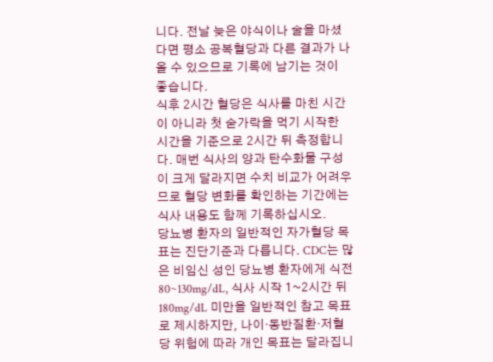니다. 전날 늦은 야식이나 술을 마셨다면 평소 공복혈당과 다른 결과가 나올 수 있으므로 기록에 남기는 것이 좋습니다.
식후 2시간 혈당은 식사를 마친 시간이 아니라 첫 숟가락을 먹기 시작한 시간을 기준으로 2시간 뒤 측정합니다. 매번 식사의 양과 탄수화물 구성이 크게 달라지면 수치 비교가 어려우므로 혈당 변화를 확인하는 기간에는 식사 내용도 함께 기록하십시오.
당뇨병 환자의 일반적인 자가혈당 목표는 진단기준과 다릅니다. CDC는 많은 비임신 성인 당뇨병 환자에게 식전 80~130mg/dL, 식사 시작 1~2시간 뒤 180mg/dL 미만을 일반적인 참고 목표로 제시하지만, 나이·동반질환·저혈당 위험에 따라 개인 목표는 달라집니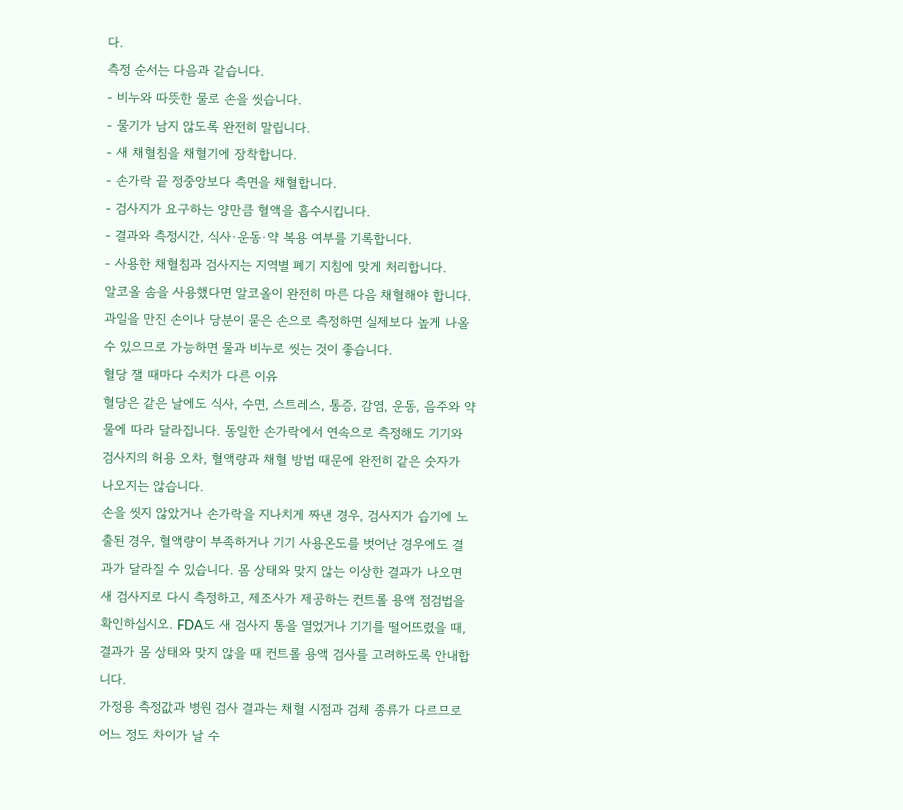다.
측정 순서는 다음과 같습니다.
- 비누와 따뜻한 물로 손을 씻습니다.
- 물기가 남지 않도록 완전히 말립니다.
- 새 채혈침을 채혈기에 장착합니다.
- 손가락 끝 정중앙보다 측면을 채혈합니다.
- 검사지가 요구하는 양만큼 혈액을 흡수시킵니다.
- 결과와 측정시간, 식사·운동·약 복용 여부를 기록합니다.
- 사용한 채혈침과 검사지는 지역별 폐기 지침에 맞게 처리합니다.
알코올 솜을 사용했다면 알코올이 완전히 마른 다음 채혈해야 합니다. 과일을 만진 손이나 당분이 묻은 손으로 측정하면 실제보다 높게 나올 수 있으므로 가능하면 물과 비누로 씻는 것이 좋습니다.
혈당 잴 때마다 수치가 다른 이유
혈당은 같은 날에도 식사, 수면, 스트레스, 통증, 감염, 운동, 음주와 약물에 따라 달라집니다. 동일한 손가락에서 연속으로 측정해도 기기와 검사지의 허용 오차, 혈액량과 채혈 방법 때문에 완전히 같은 숫자가 나오지는 않습니다.
손을 씻지 않았거나 손가락을 지나치게 짜낸 경우, 검사지가 습기에 노출된 경우, 혈액량이 부족하거나 기기 사용온도를 벗어난 경우에도 결과가 달라질 수 있습니다. 몸 상태와 맞지 않는 이상한 결과가 나오면 새 검사지로 다시 측정하고, 제조사가 제공하는 컨트롤 용액 점검법을 확인하십시오. FDA도 새 검사지 통을 열었거나 기기를 떨어뜨렸을 때, 결과가 몸 상태와 맞지 않을 때 컨트롤 용액 검사를 고려하도록 안내합니다.
가정용 측정값과 병원 검사 결과는 채혈 시점과 검체 종류가 다르므로 어느 정도 차이가 날 수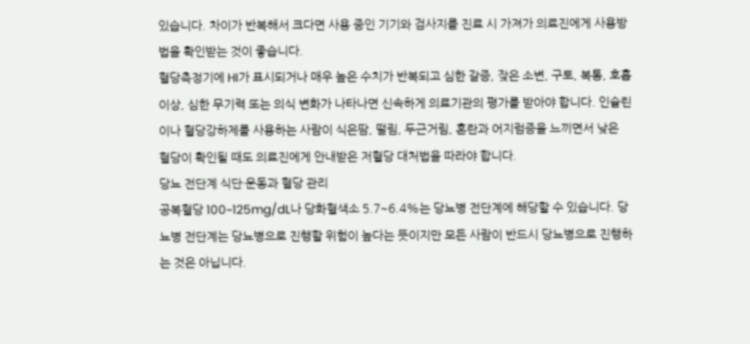있습니다. 차이가 반복해서 크다면 사용 중인 기기와 검사지를 진료 시 가져가 의료진에게 사용방법을 확인받는 것이 좋습니다.
혈당측정기에 HI가 표시되거나 매우 높은 수치가 반복되고 심한 갈증, 잦은 소변, 구토, 복통, 호흡 이상, 심한 무기력 또는 의식 변화가 나타나면 신속하게 의료기관의 평가를 받아야 합니다. 인슐린이나 혈당강하제를 사용하는 사람이 식은땀, 떨림, 두근거림, 혼란과 어지럼증을 느끼면서 낮은 혈당이 확인될 때도 의료진에게 안내받은 저혈당 대처법을 따라야 합니다.
당뇨 전단계 식단·운동과 혈당 관리
공복혈당 100~125mg/dL나 당화혈색소 5.7~6.4%는 당뇨병 전단계에 해당할 수 있습니다. 당뇨병 전단계는 당뇨병으로 진행할 위험이 높다는 뜻이지만 모든 사람이 반드시 당뇨병으로 진행하는 것은 아닙니다.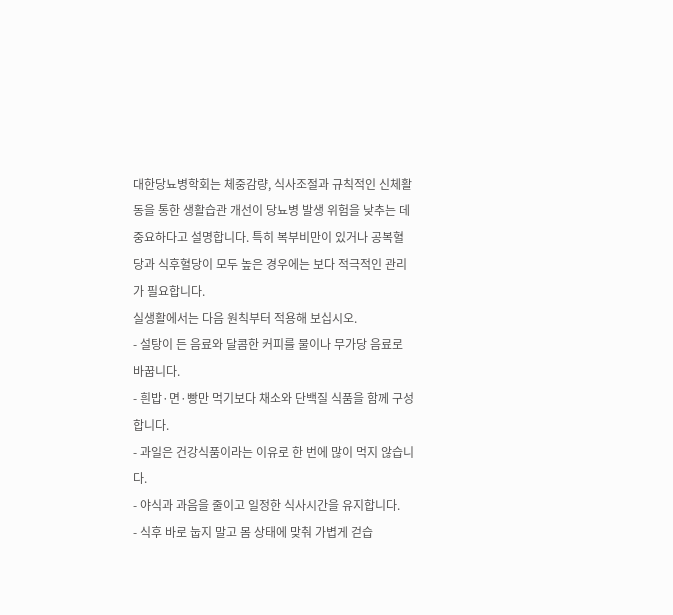대한당뇨병학회는 체중감량, 식사조절과 규칙적인 신체활동을 통한 생활습관 개선이 당뇨병 발생 위험을 낮추는 데 중요하다고 설명합니다. 특히 복부비만이 있거나 공복혈당과 식후혈당이 모두 높은 경우에는 보다 적극적인 관리가 필요합니다.
실생활에서는 다음 원칙부터 적용해 보십시오.
- 설탕이 든 음료와 달콤한 커피를 물이나 무가당 음료로 바꿉니다.
- 흰밥·면·빵만 먹기보다 채소와 단백질 식품을 함께 구성합니다.
- 과일은 건강식품이라는 이유로 한 번에 많이 먹지 않습니다.
- 야식과 과음을 줄이고 일정한 식사시간을 유지합니다.
- 식후 바로 눕지 말고 몸 상태에 맞춰 가볍게 걷습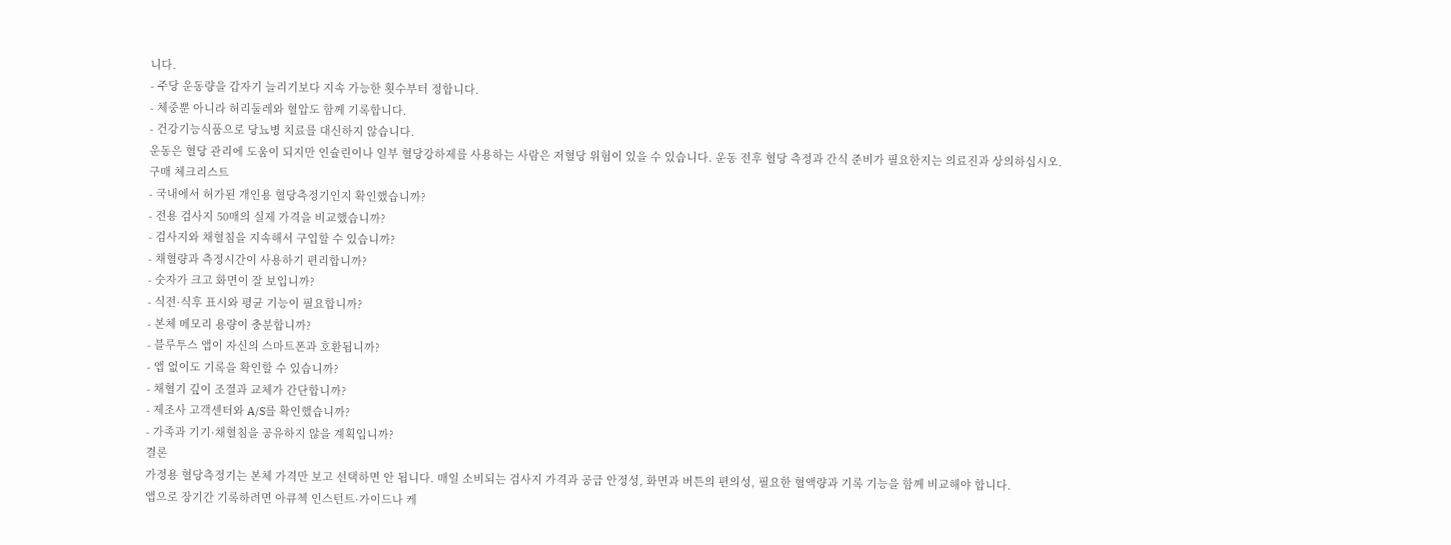니다.
- 주당 운동량을 갑자기 늘리기보다 지속 가능한 횟수부터 정합니다.
- 체중뿐 아니라 허리둘레와 혈압도 함께 기록합니다.
- 건강기능식품으로 당뇨병 치료를 대신하지 않습니다.
운동은 혈당 관리에 도움이 되지만 인슐린이나 일부 혈당강하제를 사용하는 사람은 저혈당 위험이 있을 수 있습니다. 운동 전후 혈당 측정과 간식 준비가 필요한지는 의료진과 상의하십시오.
구매 체크리스트
- 국내에서 허가된 개인용 혈당측정기인지 확인했습니까?
- 전용 검사지 50매의 실제 가격을 비교했습니까?
- 검사지와 채혈침을 지속해서 구입할 수 있습니까?
- 채혈량과 측정시간이 사용하기 편리합니까?
- 숫자가 크고 화면이 잘 보입니까?
- 식전·식후 표시와 평균 기능이 필요합니까?
- 본체 메모리 용량이 충분합니까?
- 블루투스 앱이 자신의 스마트폰과 호환됩니까?
- 앱 없이도 기록을 확인할 수 있습니까?
- 채혈기 깊이 조절과 교체가 간단합니까?
- 제조사 고객센터와 A/S를 확인했습니까?
- 가족과 기기·채혈침을 공유하지 않을 계획입니까?
결론
가정용 혈당측정기는 본체 가격만 보고 선택하면 안 됩니다. 매일 소비되는 검사지 가격과 공급 안정성, 화면과 버튼의 편의성, 필요한 혈액량과 기록 기능을 함께 비교해야 합니다.
앱으로 장기간 기록하려면 아큐첵 인스턴트·가이드나 케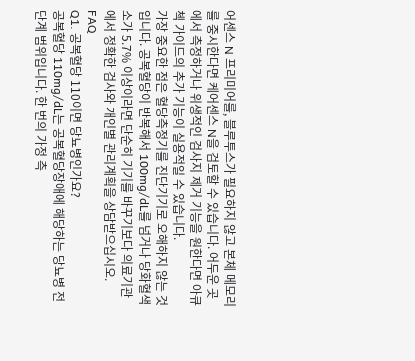어센스 N 프리미어를, 블루투스가 필요하지 않고 본체 메모리를 중시한다면 케어센스 N을 검토할 수 있습니다. 어두운 곳에서 측정하거나 위생적인 검사지 제거 기능을 원한다면 아큐첵 가이드의 추가 기능이 실용적일 수 있습니다.
가장 중요한 점은 혈당측정기를 진단기기로 오해하지 않는 것입니다. 공복혈당이 반복해서 100mg/dL를 넘거나 당화혈색소가 5.7% 이상이라면 단순히 기기를 바꾸기보다 의료기관에서 정확한 검사와 개인별 관리계획을 상담받으십시오.
FAQ
Q1. 공복혈당 110이면 당뇨병인가요?
공복혈당 110mg/dL는 공복혈당장애에 해당하는 당뇨병 전단계 범위입니다. 한 번의 가정 측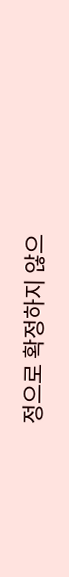정으로 확정하지 않으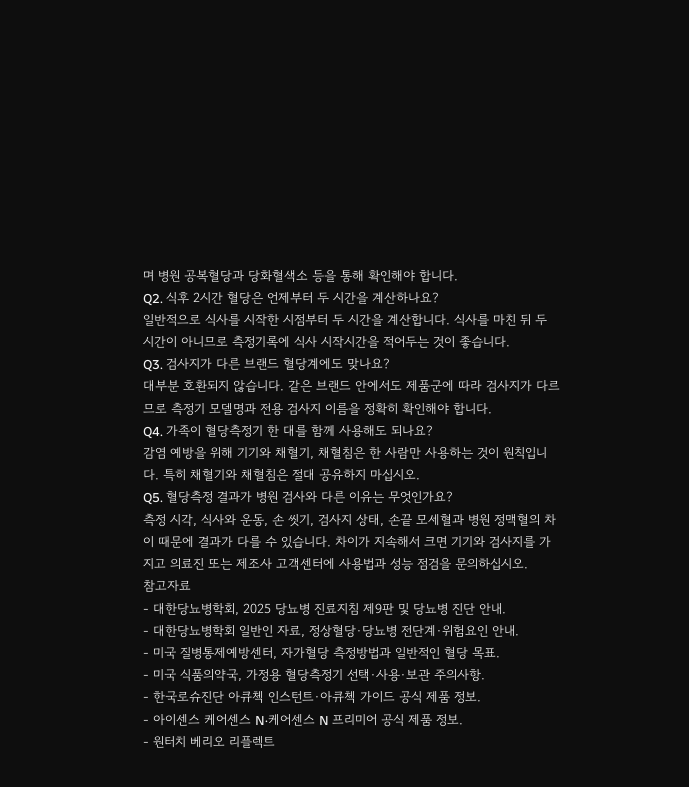며 병원 공복혈당과 당화혈색소 등을 통해 확인해야 합니다.
Q2. 식후 2시간 혈당은 언제부터 두 시간을 계산하나요?
일반적으로 식사를 시작한 시점부터 두 시간을 계산합니다. 식사를 마친 뒤 두 시간이 아니므로 측정기록에 식사 시작시간을 적어두는 것이 좋습니다.
Q3. 검사지가 다른 브랜드 혈당계에도 맞나요?
대부분 호환되지 않습니다. 같은 브랜드 안에서도 제품군에 따라 검사지가 다르므로 측정기 모델명과 전용 검사지 이름을 정확히 확인해야 합니다.
Q4. 가족이 혈당측정기 한 대를 함께 사용해도 되나요?
감염 예방을 위해 기기와 채혈기, 채혈침은 한 사람만 사용하는 것이 원칙입니다. 특히 채혈기와 채혈침은 절대 공유하지 마십시오.
Q5. 혈당측정 결과가 병원 검사와 다른 이유는 무엇인가요?
측정 시각, 식사와 운동, 손 씻기, 검사지 상태, 손끝 모세혈과 병원 정맥혈의 차이 때문에 결과가 다를 수 있습니다. 차이가 지속해서 크면 기기와 검사지를 가지고 의료진 또는 제조사 고객센터에 사용법과 성능 점검을 문의하십시오.
참고자료
- 대한당뇨병학회, 2025 당뇨병 진료지침 제9판 및 당뇨병 진단 안내.
- 대한당뇨병학회 일반인 자료, 정상혈당·당뇨병 전단계·위험요인 안내.
- 미국 질병통제예방센터, 자가혈당 측정방법과 일반적인 혈당 목표.
- 미국 식품의약국, 가정용 혈당측정기 선택·사용·보관 주의사항.
- 한국로슈진단 아큐첵 인스턴트·아큐첵 가이드 공식 제품 정보.
- 아이센스 케어센스 N·케어센스 N 프리미어 공식 제품 정보.
- 원터치 베리오 리플렉트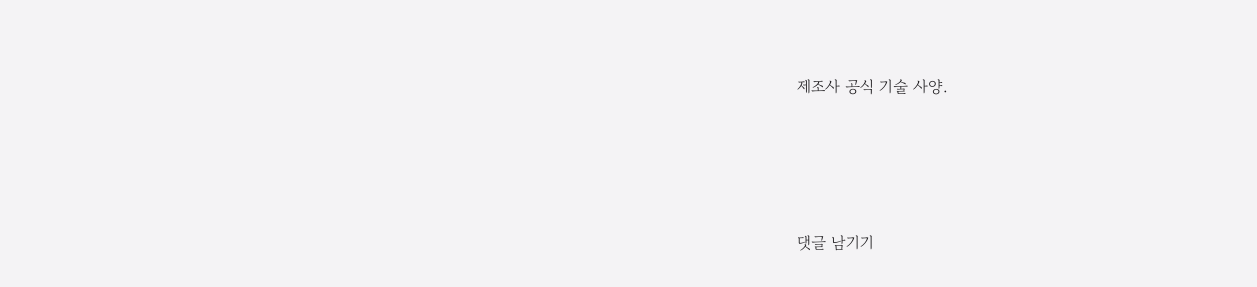제조사 공식 기술 사양.







댓글 남기기